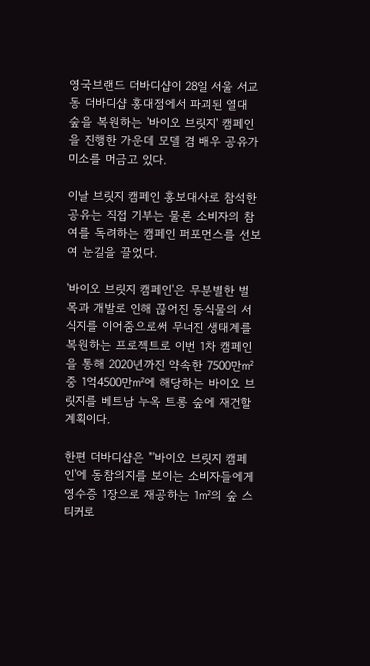영국브랜드 더바디샵이 28일 서울 서교동 더바디샵 홍대점에서 파괴된 열대 숲을 복원하는 '바이오 브릿지' 캠페인을 진행한 가운데 모델 겸 배우 공유가 미소를 머금고 있다.

이날 브릿지 캠페인 홍보대사로 참석한 공유는 직접 기부는 물론 소비자의 참여를 독려하는 캠페인 퍼포먼스를 선보여 눈길을 끌었다.

'바이오 브릿지 캠페인'은 무분별한 벌목과 개발로 인해 끊어진 동식물의 서식지를 이어줌으로써 무너진 생태계를 복원하는 프로젝트로 이번 1차 캠페인을 통해 2020년까진 약속한 7500만㎡ 중 1억4500만㎡에 해당하는 바이오 브릿지를 베트남 누옥 트롱 숲에 재건할 계획이다.

한편 더바디샵은 "'바이오 브릿지 캠페인'에 동참의지를 보이는 소비자들에게 영수증 1장으로 재공하는 1㎡의 숲 스티커로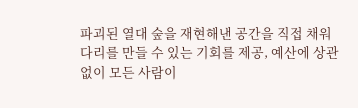파괴된 열대 숲을 재현해낸 공간을 직접 채워 다리를 만들 수 있는 기회를 제공, 예산에 상관없이 모든 사람이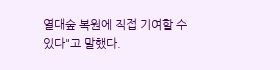열대숲 복원에 직접 기여할 수 있다"고 말했다.